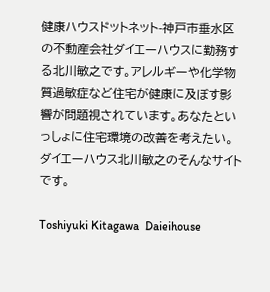健康ハウスドットネット-神戸市垂水区の不動産会社ダイエーハウスに勤務する北川敏之です。アレルギーや化学物質過敏症など住宅が健康に及ぼす影響が問題視されています。あなたといっしょに住宅環境の改善を考えたい。ダイエーハウス北川敏之のそんなサイトです。

Toshiyuki Kitagawa  Daieihouse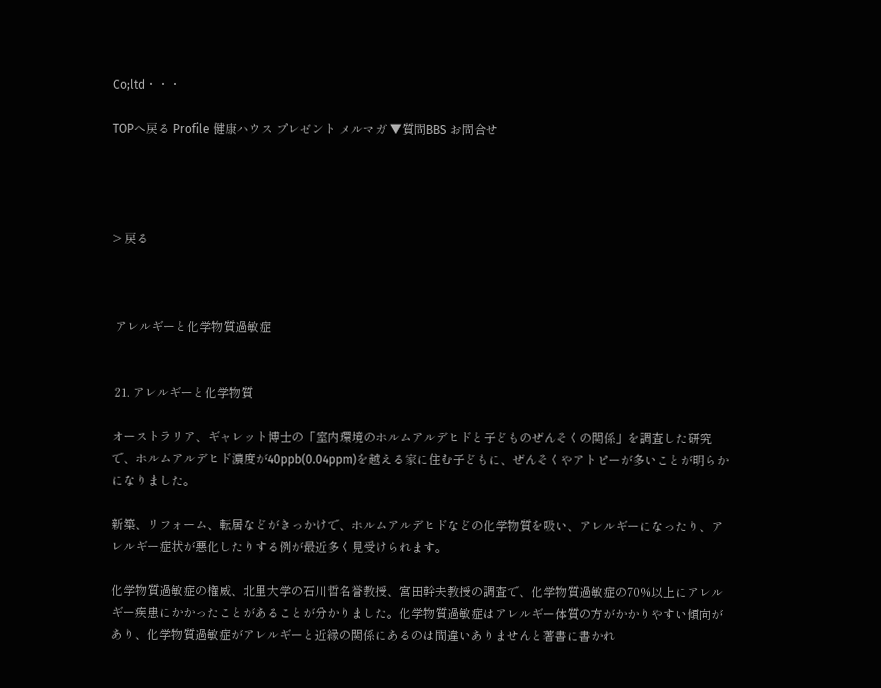Co;ltd・・・

TOPへ戻る Profile 健康ハウス プレゼント メルマガ ▼質問BBS お問合せ




> 戻る



 アレルギーと化学物質過敏症


 21. アレルギーと化学物質

オーストラリア、ギャレット博士の「室内環境のホルムアルデヒドと子どものぜんそくの関係」を調査した研究で、ホルムアルデヒド濃度が40ppb(0.04ppm)を越える家に住む子どもに、ぜんそくやアトピーが多いことが明らかになりました。

新築、リフォーム、転居などがきっかけで、ホルムアルデヒドなどの化学物質を吸い、アレルギーになったり、アレルギー症状が悪化したりする例が最近多く見受けられます。

化学物質過敏症の権威、北里大学の石川哲名誉教授、宮田幹夫教授の調査で、化学物質過敏症の70%以上にアレルギー疾患にかかったことがあることが分かりました。化学物質過敏症はアレルギー体質の方がかかりやすい傾向があり、化学物質過敏症がアレルギーと近縁の関係にあるのは間違いありませんと著書に書かれ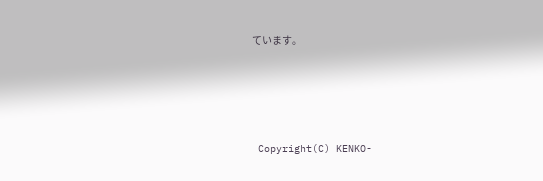ています。





 Copyright(C) KENKO-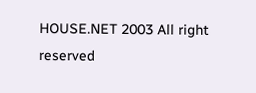HOUSE.NET 2003 All right reserved